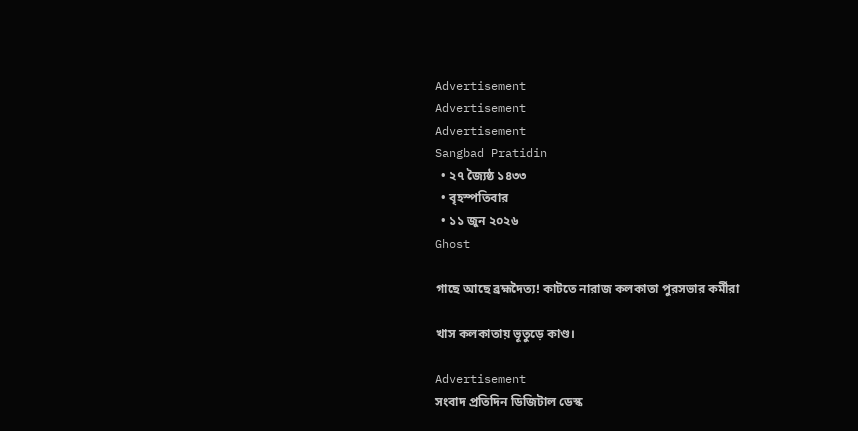Advertisement
Advertisement
Advertisement
Sangbad Pratidin
  • ২৭ জ্যৈষ্ঠ ১৪৩৩
  • বৃহস্পতিবার
  • ১১ জুন ২০২৬
Ghost

গাছে আছে ব্রহ্মদৈত্য! কাটতে নারাজ কলকাতা পুরসভার কর্মীরা

খাস কলকাতায় ভূতুড়ে কাণ্ড।

Advertisement
সংবাদ প্রতিদিন ডিজিটাল ডেস্ক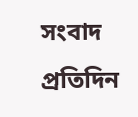সংবাদ প্রতিদিন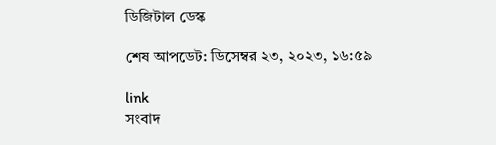ডিজিটাল ডেস্ক

শেষ আপডেট: ডিসেম্বর ২৩, ২০২৩, ১৬:৫৯

link
সংবাদ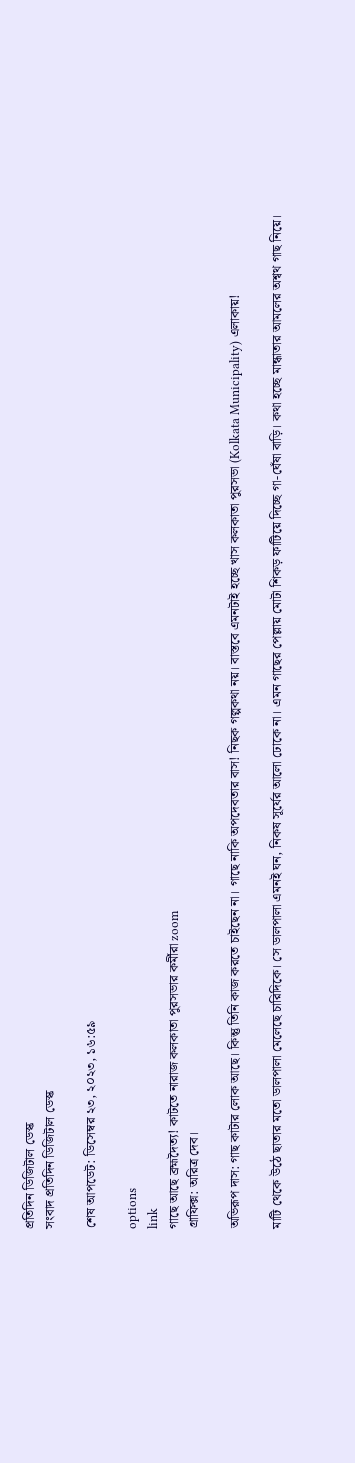প্রতিদিন ডিজিটাল ডেস্ক
সংবাদ প্রতিদিন ডিজিটাল ডেস্ক

শেষ আপডেট: ডিসেম্বর ২৩, ২০২৩, ১৬:৫৯

options
link
গাছে আছে ব্রহ্মদৈত্য! কাটতে নারাজ কলকাতা পুরসভার কর্মীরা zoom
গ্রাফিক্স: অরিত্র দেব।

অভিরূপ দাস: গাছ কাটার লোক আছে। কিন্তু তিনি কাজ করতে চাইছেন না। গাছে নাকি অপদেবতার বাস! নিছক গল্পকথা নয়। বাস্তবে এমনটাই হচ্ছে খাস কলকাতা পুরসভা (Kolkata Municipality) এলাকায়!

মাটি থেকে উঠে ছাতার মতো ডালপালা মেলেছে চারিদিকে। সে ডালপালা এমনই ঘন, নিকষ সূর্যের আলো ঢোকে না। এমন গাছের পেল্লায় মোটা শিকড় ফাটিয়ে দিচ্ছে গা-ঘেঁষা বাড়ি। কথা হচ্ছে মান্ধাতার আমলের অশ্বথ গাছ নিয়ে।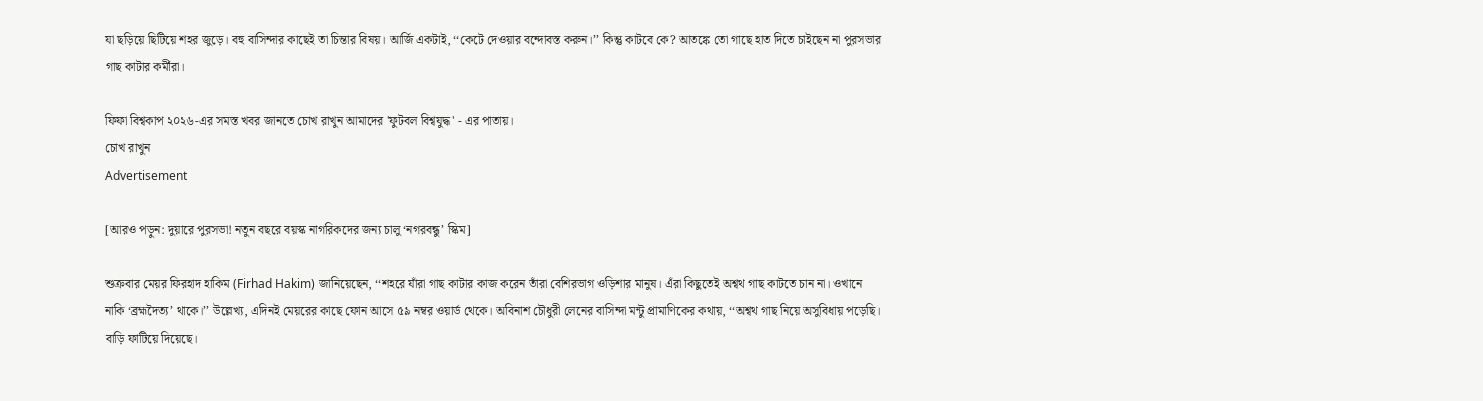যা ছড়িয়ে ছিটিয়ে শহর জুড়ে। বহু বাসিন্দার কাছেই তা চিন্তার বিষয়। আর্জি একটাই, ‘‘কেটে দেওয়ার বন্দোবস্ত করুন।’’ কিন্তু কাটবে কে? আতঙ্কে তো গাছে হাত দিতে চাইছেন না পুরসভার গাছ কাটার কর্মীরা।

ফিফা বিশ্বকাপ ২০২৬-এর সমস্ত খবর জানতে চোখ রাখুন আমাদের 'ফুটবল বিশ্বযুদ্ধ' - এর পাতায়।
চোখ রাখুন
Advertisement

[আরও পড়ুন: দুয়ারে পুরসভা! নতুন বছরে বয়স্ক নাগরিকদের জন্য চালু ‘নগরবন্ধু’ স্কিম]

শুক্রবার মেয়র ফিরহাদ হাকিম (Firhad Hakim) জানিয়েছেন, ‘‘শহরে যাঁরা গাছ কাটার কাজ করেন তাঁরা বেশিরভাগ ওড়িশার মানুষ। এঁরা কিছুতেই অশ্বথ গাছ কাটতে চান না। ওখানে নাকি ‘ব্রহ্মদৈত‌্য’ থাকে।’’ উল্লেখ‌্য, এদিনই মেয়রের কাছে ফোন আসে ৫৯ নম্বর ওয়ার্ড থেকে। অবিনাশ চৌধুরী লেনের বাসিন্দা মন্টু প্রামাণিকের কথায়, ‘‘অশ্বথ গাছ নিয়ে অসুবিধায় পড়েছি। বাড়ি ফাটিয়ে দিয়েছে।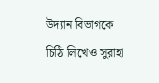উদ‌্যান বিভাগকে চিঠি লিখেও সুরাহা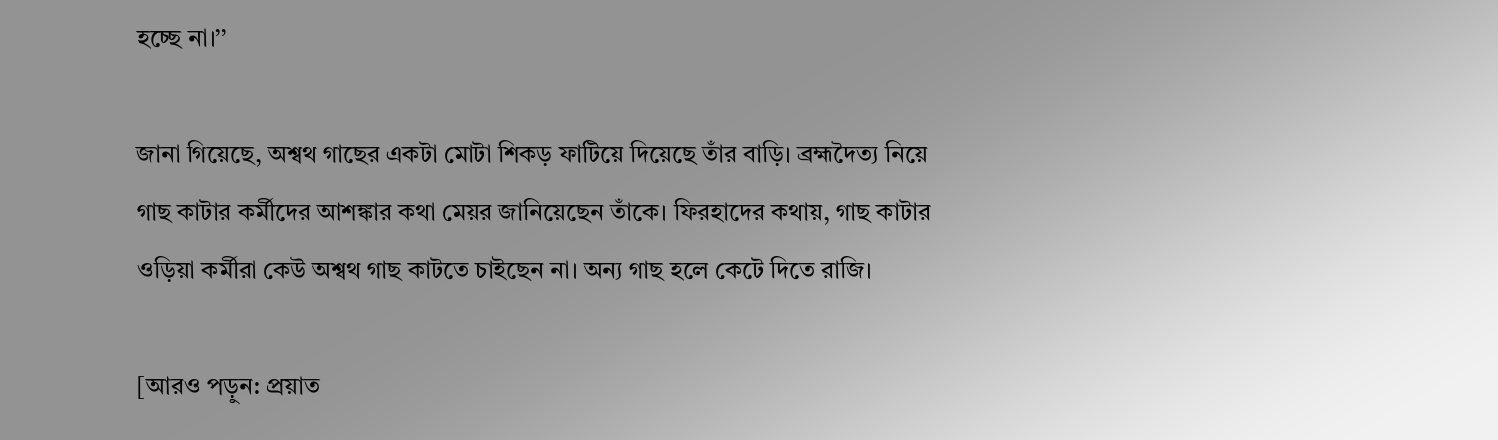হচ্ছে না।’’

জানা গিয়েছে, অশ্বথ গাছের একটা মোটা শিকড় ফাটিয়ে দিয়েছে তাঁর বাড়ি। ব্রহ্মদৈত‌্য নিয়ে গাছ কাটার কর্মীদের আশঙ্কার কথা মেয়র জানিয়েছেন তাঁকে। ফিরহাদের কথায়, গাছ কাটার ওড়িয়া কর্মীরা কেউ অশ্বথ গাছ কাটতে চাইছেন না। অন‌্য গাছ হলে কেটে দিতে রাজি।

[আরও পড়ুন: প্রয়াত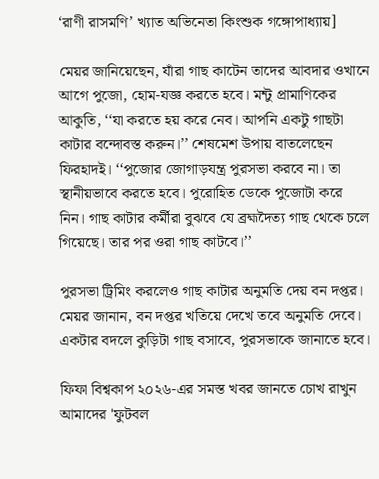‘রাণী রাসমণি’ খ্যাত অভিনেতা কিংশুক গঙ্গোপাধ্যায়]

মেয়র জানিয়েছেন, যাঁরা গাছ কাটেন তাদের আবদার ওখানে আগে পুজো, হোম-যজ্ঞ করতে হবে। মন্টু প্রামাণিকের আকুতি, ‘‘যা করতে হয় করে নেব। আপনি একটু গাছটা কাটার বন্দোবস্ত করুন।’’ শেষমেশ উপায় বাতলেছেন ফিরহাদই। ‘‘পুজোর জোগাড়যন্ত্র পুরসভা করবে না। তা স্থানীয়ভাবে করতে হবে। পুরোহিত ডেকে পুজোটা করে নিন। গাছ কাটার কর্মীরা বুঝবে যে ব্রহ্মদৈত‌্য গাছ থেকে চলে গিয়েছে। তার পর ওরা গাছ কাটবে।’’

পুরসভা ট্রিমিং করলেও গাছ কাটার অনুমতি দেয় বন দপ্তর। মেয়র জানান, বন দপ্তর খতিয়ে দেখে তবে অনুমতি দেবে। একটার বদলে কুড়িটা গাছ বসাবে, পুরসভাকে জানাতে হবে।

ফিফা বিশ্বকাপ ২০২৬-এর সমস্ত খবর জানতে চোখ রাখুন আমাদের 'ফুটবল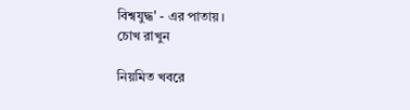বিশ্বযুদ্ধ' - এর পাতায়।
চোখ রাখুন

নিয়মিত খবরে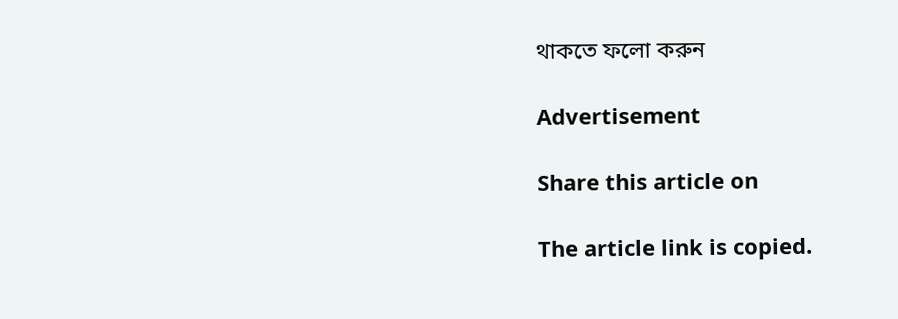থাকতে ফলো করুন

Advertisement

Share this article on

The article link is copied.